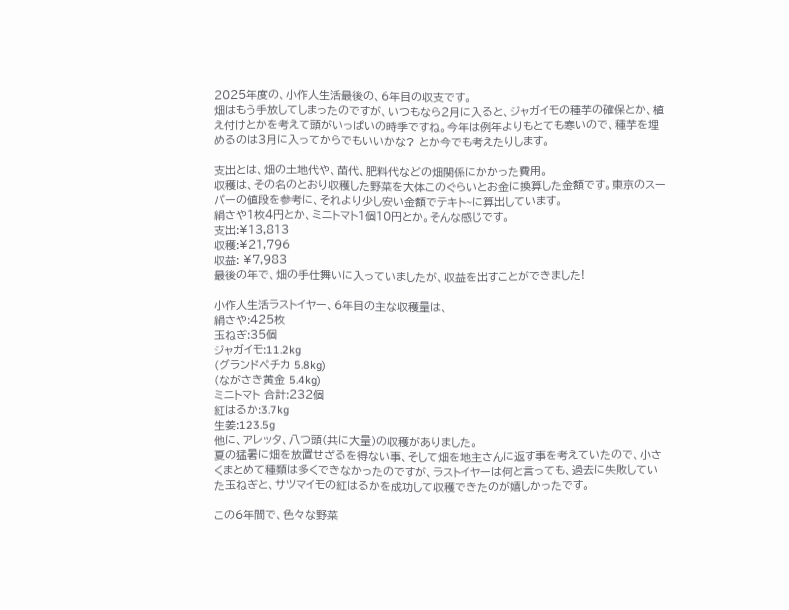2025年度の、小作人生活最後の、6年目の収支です。
畑はもう手放してしまったのですが、いつもなら2月に入ると、ジャガイモの種芋の確保とか、植え付けとかを考えて頭がいっぱいの時季ですね。今年は例年よりもとても寒いので、種芋を埋めるのは3月に入ってからでもいいかな? とか今でも考えたりします。

支出とは、畑の土地代や、苗代、肥料代などの畑関係にかかった費用。
収穫は、その名のとおり収穫した野菜を大体このぐらいとお金に換算した金額です。東京のスーパーの値段を参考に、それより少し安い金額でテキト~に算出しています。
絹さや1枚4円とか、ミニトマト1個10円とか。そんな感じです。
支出:¥13,813
収穫:¥21,796
収益: ¥7,983
最後の年で、畑の手仕舞いに入っていましたが、収益を出すことができました!

小作人生活ラストイヤー、6年目の主な収穫量は、
絹さや:425枚
玉ねぎ:35個
ジャガイモ:11.2kg
(グランドペチカ 5.8kg)
(ながさき黄金 5.4kg)
ミニトマト 合計:232個
紅はるか:3.7kg
生姜:123.5g
他に、アレッタ、八つ頭(共に大量)の収穫がありました。
夏の猛暑に畑を放置せざるを得ない事、そして畑を地主さんに返す事を考えていたので、小さくまとめて種類は多くできなかったのですが、ラストイヤーは何と言っても、過去に失敗していた玉ねぎと、サツマイモの紅はるかを成功して収穫できたのが嬉しかったです。

この6年間で、色々な野菜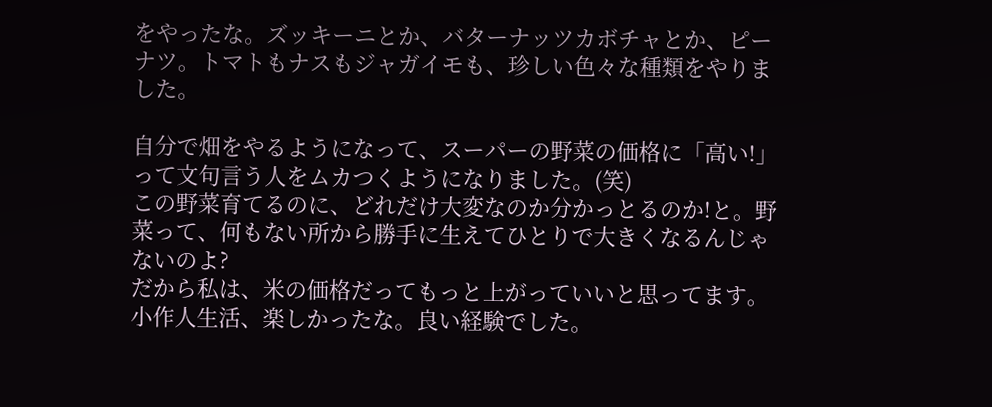をやったな。ズッキーニとか、バターナッツカボチャとか、ピーナツ。トマトもナスもジャガイモも、珍しい色々な種類をやりました。

自分で畑をやるようになって、スーパーの野菜の価格に「高い!」って文句言う人をムカつくようになりました。(笑)
この野菜育てるのに、どれだけ大変なのか分かっとるのか!と。野菜って、何もない所から勝手に生えてひとりで大きくなるんじゃないのよ?
だから私は、米の価格だってもっと上がっていいと思ってます。
小作人生活、楽しかったな。良い経験でした。